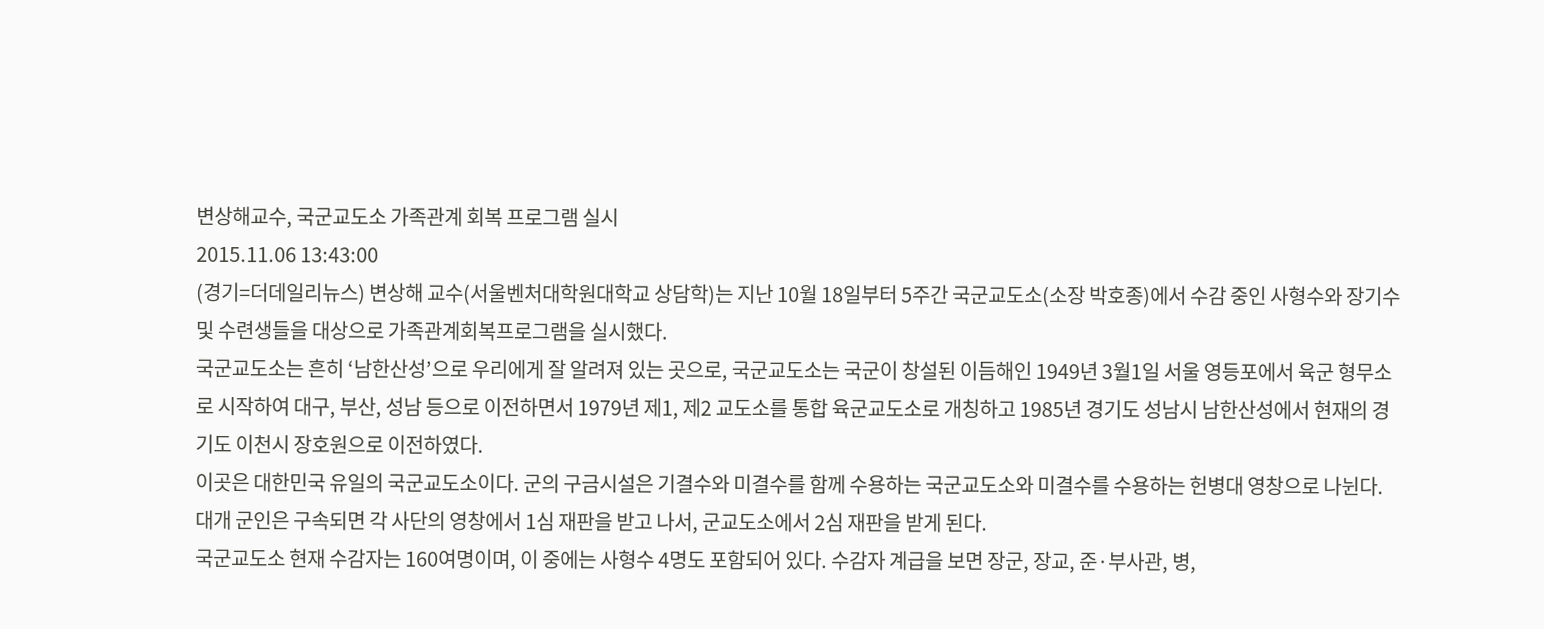변상해교수, 국군교도소 가족관계 회복 프로그램 실시
2015.11.06 13:43:00
(경기=더데일리뉴스) 변상해 교수(서울벤처대학원대학교 상담학)는 지난 10월 18일부터 5주간 국군교도소(소장 박호종)에서 수감 중인 사형수와 장기수 및 수련생들을 대상으로 가족관계회복프로그램을 실시했다.
국군교도소는 흔히 ‘남한산성’으로 우리에게 잘 알려져 있는 곳으로, 국군교도소는 국군이 창설된 이듬해인 1949년 3월1일 서울 영등포에서 육군 형무소로 시작하여 대구, 부산, 성남 등으로 이전하면서 1979년 제1, 제2 교도소를 통합 육군교도소로 개칭하고 1985년 경기도 성남시 남한산성에서 현재의 경기도 이천시 장호원으로 이전하였다.
이곳은 대한민국 유일의 국군교도소이다. 군의 구금시설은 기결수와 미결수를 함께 수용하는 국군교도소와 미결수를 수용하는 헌병대 영창으로 나뉜다. 대개 군인은 구속되면 각 사단의 영창에서 1심 재판을 받고 나서, 군교도소에서 2심 재판을 받게 된다.
국군교도소 현재 수감자는 160여명이며, 이 중에는 사형수 4명도 포함되어 있다. 수감자 계급을 보면 장군, 장교, 준·부사관, 병,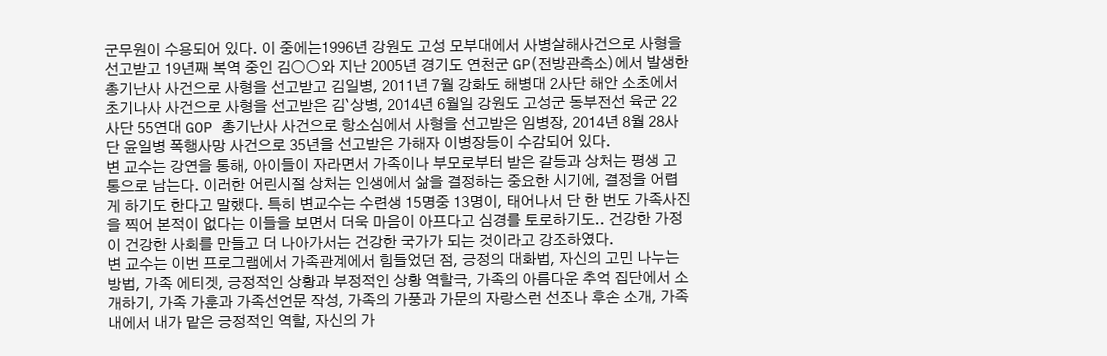군무원이 수용되어 있다. 이 중에는1996년 강원도 고성 모부대에서 사병살해사건으로 사형을 선고받고 19년째 복역 중인 김○○와 지난 2005년 경기도 연천군 GP(전방관측소)에서 발생한 총기난사 사건으로 사형을 선고받고 김일병, 2011년 7월 강화도 해병대 2사단 해안 소초에서 초기나사 사건으로 사형을 선고받은 김`상병, 2014년 6월일 강원도 고성군 동부전선 육군 22사단 55연대 GOP 총기난사 사건으로 항소심에서 사형을 선고받은 임병장, 2014년 8월 28사단 윤일병 폭행사망 사건으로 35년을 선고받은 가해자 이병장등이 수감되어 있다.
변 교수는 강연을 통해, 아이들이 자라면서 가족이나 부모로부터 받은 갈등과 상처는 평생 고통으로 남는다. 이러한 어린시절 상처는 인생에서 삶을 결정하는 중요한 시기에, 결정을 어렵게 하기도 한다고 말했다. 특히 변교수는 수련생 15명중 13명이, 태어나서 단 한 번도 가족사진을 찍어 본적이 없다는 이들을 보면서 더욱 마음이 아프다고 심경를 토로하기도.. 건강한 가정이 건강한 사회를 만들고 더 나아가서는 건강한 국가가 되는 것이라고 강조하였다.
변 교수는 이번 프로그램에서 가족관계에서 힘들었던 점, 긍정의 대화법, 자신의 고민 나누는 방법, 가족 에티겟, 긍정적인 상황과 부정적인 상황 역할극, 가족의 아름다운 추억 집단에서 소개하기, 가족 가훈과 가족선언문 작성, 가족의 가풍과 가문의 자랑스런 선조나 후손 소개, 가족 내에서 내가 맡은 긍정적인 역할, 자신의 가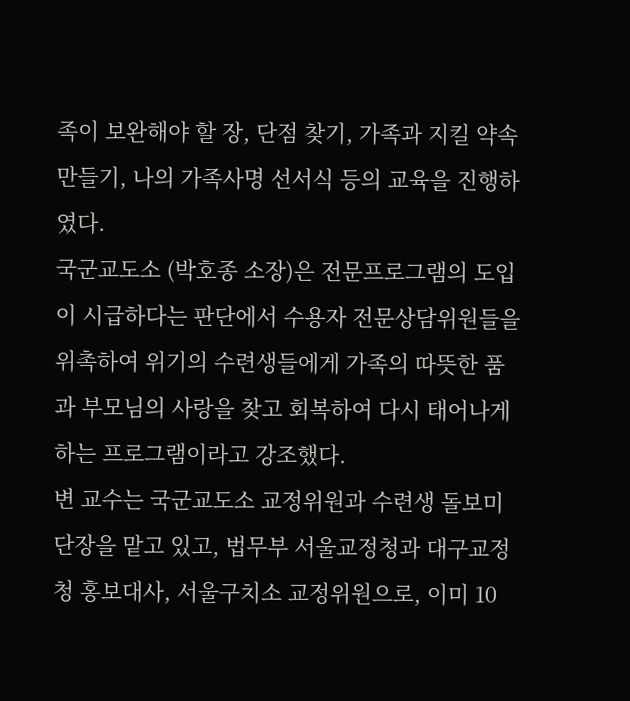족이 보완해야 할 장, 단점 찾기, 가족과 지킬 약속 만들기, 나의 가족사명 선서식 등의 교육을 진행하였다.
국군교도소 (박호종 소장)은 전문프로그램의 도입이 시급하다는 판단에서 수용자 전문상담위원들을 위촉하여 위기의 수련생들에게 가족의 따뜻한 품과 부모님의 사랑을 찾고 회복하여 다시 태어나게 하는 프로그램이라고 강조했다.
변 교수는 국군교도소 교정위원과 수련생 돌보미 단장을 맡고 있고, 법무부 서울교정청과 대구교정청 홍보대사, 서울구치소 교정위원으로, 이미 10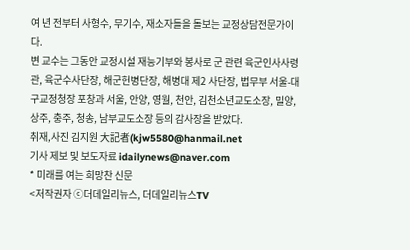여 년 전부터 사형수, 무기수, 재소자들을 돌보는 교정상담전문가이다.
변 교수는 그동안 교정시설 재능기부와 봉사로 군 관련 육군인사사령관, 육군수사단장, 해군헌병단장, 해병대 제2 사단장, 법무부 서울-대구교정청장 포창과 서울, 안양, 영월, 천안, 김천소년교도소장, 밀양, 상주, 충주, 청송, 남부교도소장 등의 감사장을 받았다.
취재,사진 김지원 大記者(kjw5580@hanmail.net
기사 제보 및 보도자료 idailynews@naver.com
* 미래를 여는 희망찬 신문
<저작권자 ⓒ더데일리뉴스, 더데일리뉴스TV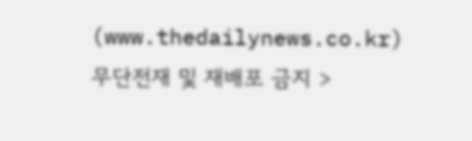(www.thedailynews.co.kr)무단전재 및 재배포 금지 >